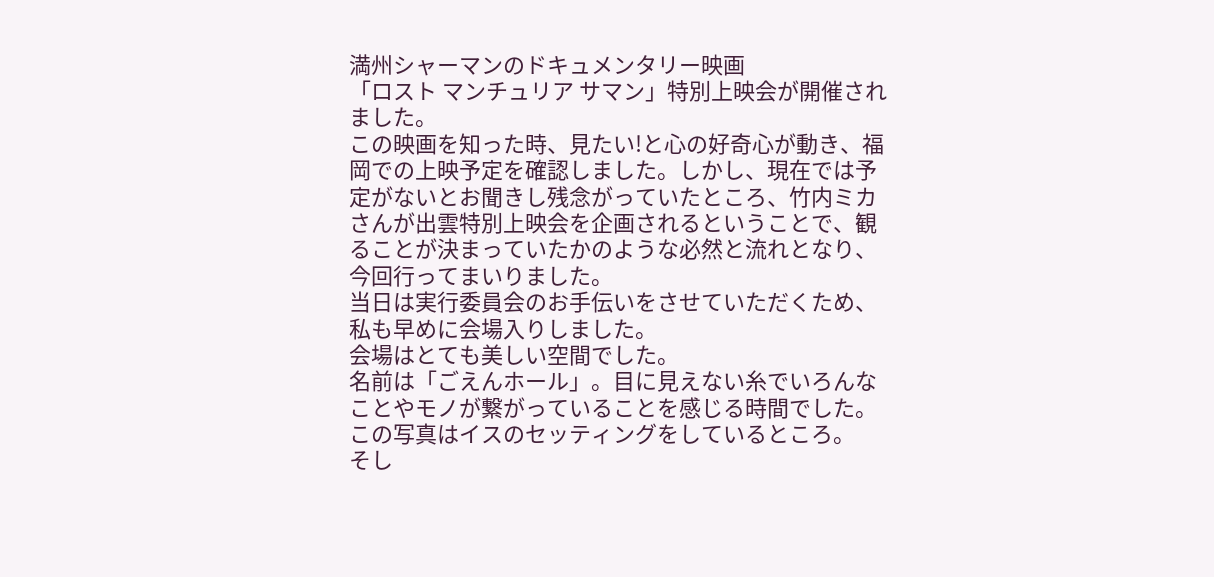満州シャーマンのドキュメンタリー映画
「ロスト マンチュリア サマン」特別上映会が開催されました。
この映画を知った時、見たい!と心の好奇心が動き、福岡での上映予定を確認しました。しかし、現在では予定がないとお聞きし残念がっていたところ、竹内ミカさんが出雲特別上映会を企画されるということで、観ることが決まっていたかのような必然と流れとなり、今回行ってまいりました。
当日は実行委員会のお手伝いをさせていただくため、私も早めに会場入りしました。
会場はとても美しい空間でした。
名前は「ごえんホール」。目に見えない糸でいろんなことやモノが繋がっていることを感じる時間でした。
この写真はイスのセッティングをしているところ。
そし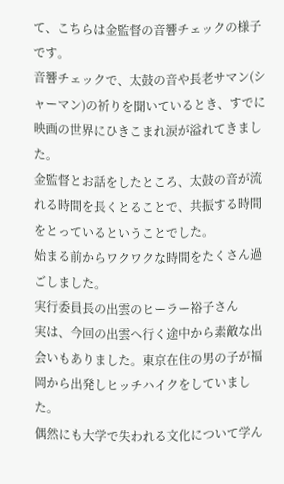て、こちらは金監督の音響チェックの様子です。
音響チェックで、太鼓の音や長老サマン(シャーマン)の祈りを聞いているとき、すでに映画の世界にひきこまれ涙が溢れてきました。
金監督とお話をしたところ、太鼓の音が流れる時間を長くとることで、共振する時間をとっているということでした。
始まる前からワクワクな時間をたくさん過ごしました。
実行委員長の出雲のヒーラー裕子さん
実は、今回の出雲へ行く途中から素敵な出会いもありました。東京在住の男の子が福岡から出発しヒッチハイクをしていました。
偶然にも大学で失われる文化について学ん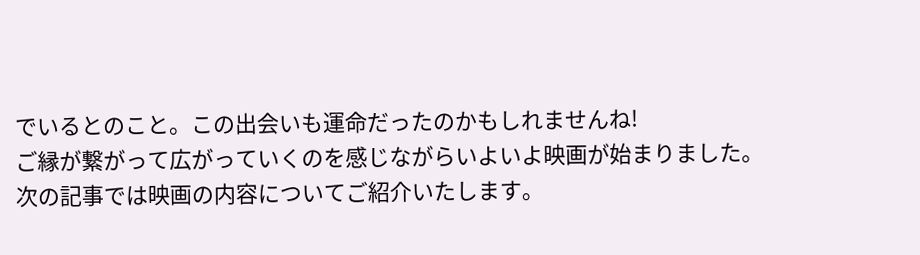でいるとのこと。この出会いも運命だったのかもしれませんね!
ご縁が繋がって広がっていくのを感じながらいよいよ映画が始まりました。
次の記事では映画の内容についてご紹介いたします。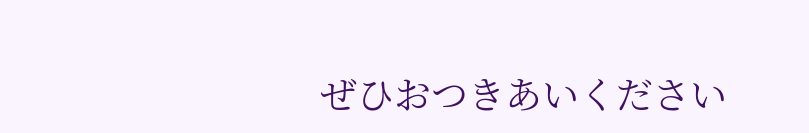ぜひおつきあいください